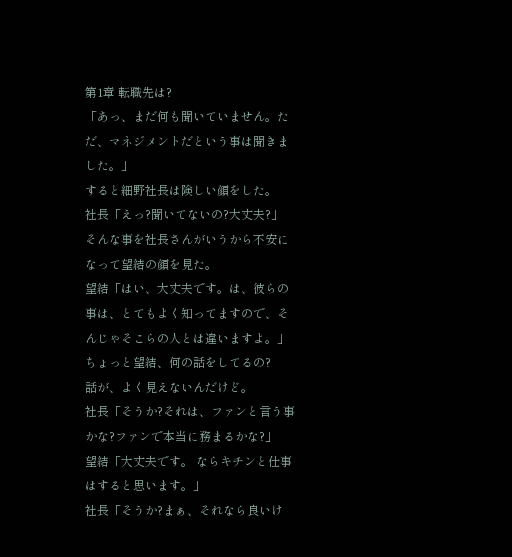第1章 転職先は?
「あっ、まだ何も聞いていません。ただ、マネジメントだという事は聞きました。」
すると細野社長は険しい顔をした。
社長「えっ?聞いてないの?大丈夫?」
そんな事を社長さんがいうから不安になって望結の顔を見た。
望結「はい、大丈夫です。は、彼らの事は、とてもよく知ってますので、そんじゃそこらの人とは違いますよ。」
ちょっと望結、何の話をしてるの?
話が、よく見えないんだけど。
社長「そうか?それは、ファンと言う事かな?ファンで本当に務まるかな?」
望結「大丈夫です。 ならキチンと仕事はすると思います。」
社長「そうか?まぁ、それなら良いけ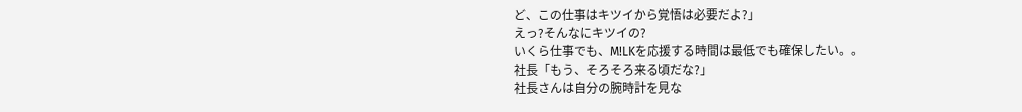ど、この仕事はキツイから覚悟は必要だよ?」
えっ?そんなにキツイの?
いくら仕事でも、M!LKを応援する時間は最低でも確保したい。。
社長「もう、そろそろ来る頃だな?」
社長さんは自分の腕時計を見な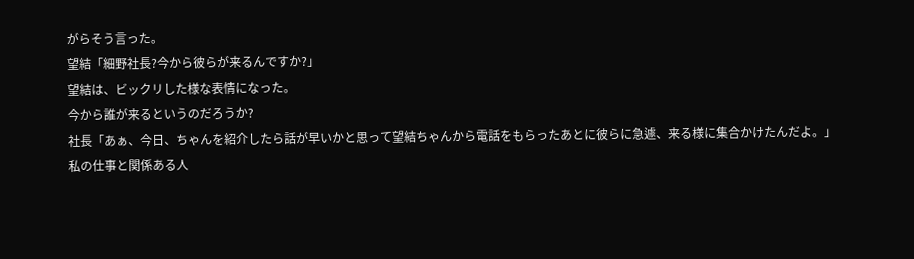がらそう言った。
望結「細野社長?今から彼らが来るんですか?」
望結は、ビックリした様な表情になった。
今から誰が来るというのだろうか?
社長「あぁ、今日、ちゃんを紹介したら話が早いかと思って望結ちゃんから電話をもらったあとに彼らに急遽、来る様に集合かけたんだよ。」
私の仕事と関係ある人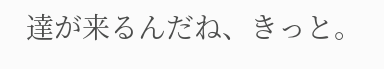達が来るんだね、きっと。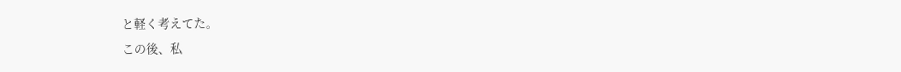と軽く考えてた。
この後、私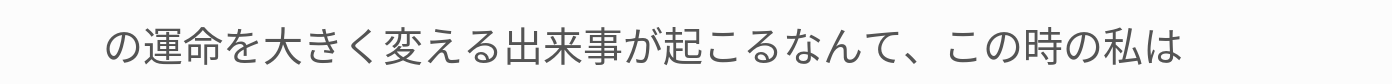の運命を大きく変える出来事が起こるなんて、この時の私は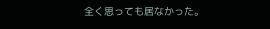全く思っても居なかった。